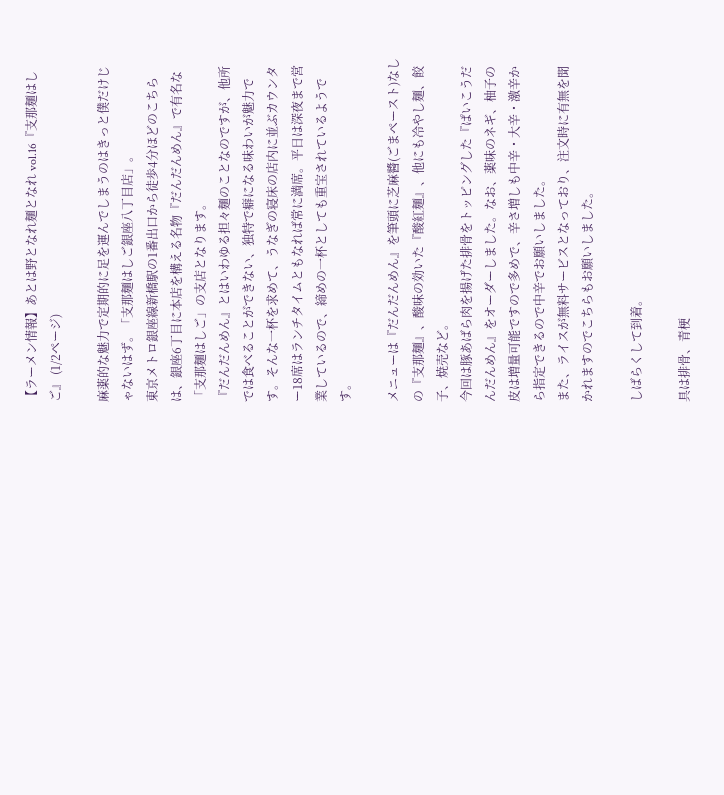【ラーメン情報】あとは野となれ麺となれ vol.16『支那麺はしご』 (1/2ページ)

麻薬的な魅力で定期的に足を運んでしまうのはきっと僕だけじゃないはず。「支那麺はしご銀座八丁目店」。
東京メトロ銀座線新橋駅の1番出口から徒歩4分ほどのこちらは、銀座6丁目に本店を構える名物『だんだんめん』で有名な「支那麺はしご」の支店となります。
『だんだんめん』とはいわゆる担々麺のことなのですが、他所では食べることができない、独特で癖になる味わいが魅力です。そんな一杯を求めて、うなぎの寝床の店内に並ぶカウンター18席はランチタイムともなれば常に満席。平日は深夜まで営業しているので、締めの一杯としても重宝されているようです。

メニューは『だんだんめん』を筆頭に芝麻醬(ごまペースト)なしの『支那麺』、酸味の効いた『酸紅麺』、他にも冷やし麺、餃子、焼売など。
今回は豚あばら肉を揚げた排骨をトッピングした『ぱいこうだんだんめん』をオーダーしました。なお、薬味のネギ、柚子の皮は増量可能ですので多めで、辛さ増しも中辛・大辛・激辛から指定できるので中辛でお願いしました。
また、ライスが無料サービスとなっており、注文時に有無を聞かれますのでこちらもお願いしました。

しばらくして到着。

具は排骨、青梗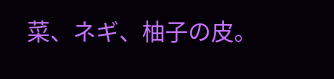菜、ネギ、柚子の皮。